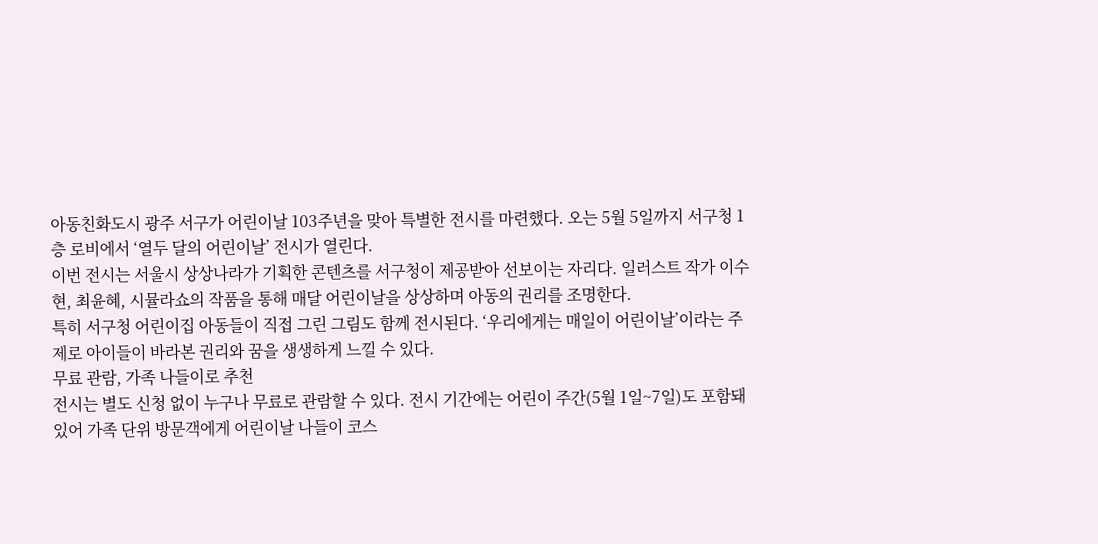아동친화도시 광주 서구가 어린이날 103주년을 맞아 특별한 전시를 마련했다. 오는 5월 5일까지 서구청 1층 로비에서 ‘열두 달의 어린이날’ 전시가 열린다.
이번 전시는 서울시 상상나라가 기획한 콘텐츠를 서구청이 제공받아 선보이는 자리다. 일러스트 작가 이수현, 최윤혜, 시뮬라쇼의 작품을 통해 매달 어린이날을 상상하며 아동의 권리를 조명한다.
특히 서구청 어린이집 아동들이 직접 그린 그림도 함께 전시된다. ‘우리에게는 매일이 어린이날’이라는 주제로 아이들이 바라본 권리와 꿈을 생생하게 느낄 수 있다.
무료 관람, 가족 나들이로 추천
전시는 별도 신청 없이 누구나 무료로 관람할 수 있다. 전시 기간에는 어린이 주간(5월 1일~7일)도 포함돼 있어 가족 단위 방문객에게 어린이날 나들이 코스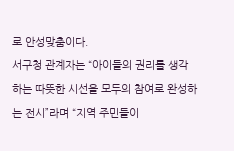로 안성맞춤이다.
서구청 관계자는 “아이들의 권리를 생각하는 따뜻한 시선을 모두의 참여로 완성하는 전시”라며 “지역 주민들이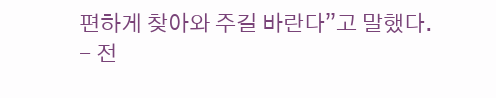편하게 찾아와 주길 바란다”고 말했다.
- 전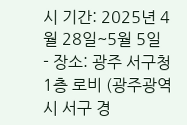시 기간: 2025년 4월 28일~5월 5일
- 장소: 광주 서구청 1층 로비 (광주광역시 서구 경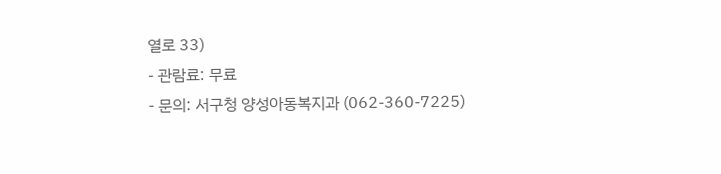열로 33)
- 관람료: 무료
- 문의: 서구청 양성아동복지과 (062-360-7225)